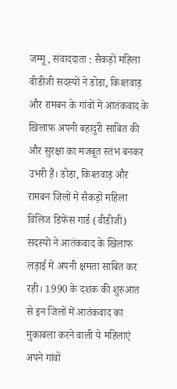जम्मू , संवाददाता : सैकड़ों महिला वीडीजी सदस्यों ने डोडा, किश्तवाड़ और रामबन के गांवों में आतंकवाद के खिलाफ अपनी बहादुरी साबित की और सुरक्षा का मजबूत स्तंभ बनकर उभरी हैं। डोडा, किश्तवाड़ और रामबन जिलों में सैकड़ों महिला विलिज डिफेंस गार्ड (वीडीजी) सदस्यों ने आतंकवाद के खिलाफ लड़ाई में अपनी क्षमता साबित कर रही। 1990 के दशक की शुरुआत से इन जिलों में आतंकवाद का मुकाबला करने वाली ये महिलाएं अपने गांवों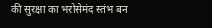की सुरक्षा का भरोसेमंद स्तंभ बन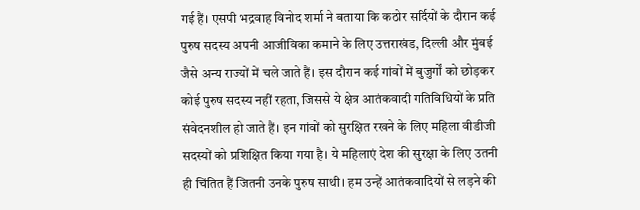गई हैं। एसपी भद्रवाह विनोद शर्मा ने बताया कि कठोर सर्दियों के दौरान कई पुरुष सदस्य अपनी आजीविका कमाने के लिए उत्तराखंड, दिल्ली और मुंबई जैसे अन्य राज्यों में चले जाते हैं। इस दौरान कई गांवों में बुजुर्गों को छोड़कर कोई पुरुष सदस्य नहीं रहता, जिससे ये क्षेत्र आतंकवादी गतिविधियों के प्रति संवेदनशील हो जाते हैं। इन गांवों को सुरक्षित रखने के लिए महिला वीडीजी सदस्यों को प्रशिक्षित किया गया है। ये महिलाएं देश की सुरक्षा के लिए उतनी ही चिंतित हैं जितनी उनके पुरुष साथी। हम उन्हें आतंकवादियों से लड़ने की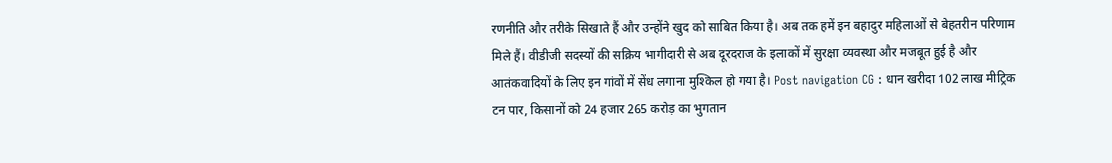रणनीति और तरीके सिखाते हैं और उन्होंने खुद को साबित किया है। अब तक हमें इन बहादुर महिलाओं से बेहतरीन परिणाम मिले हैं। वीडीजी सदस्यों की सक्रिय भागीदारी से अब दूरदराज के इलाकों में सुरक्षा व्यवस्था और मजबूत हुई है और आतंकवादियों के लिए इन गांवों में सेंध लगाना मुश्किल हो गया है। Post navigation CG : धान खरीदा 102 लाख मीट्रिक टन पार, किसानों को 24 हजार 265 करोड़ का भुगतान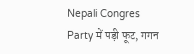Nepali Congres Party में पड़ी फूट, गगन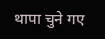थापा चुने गए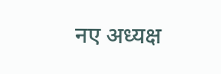नए अध्यक्ष